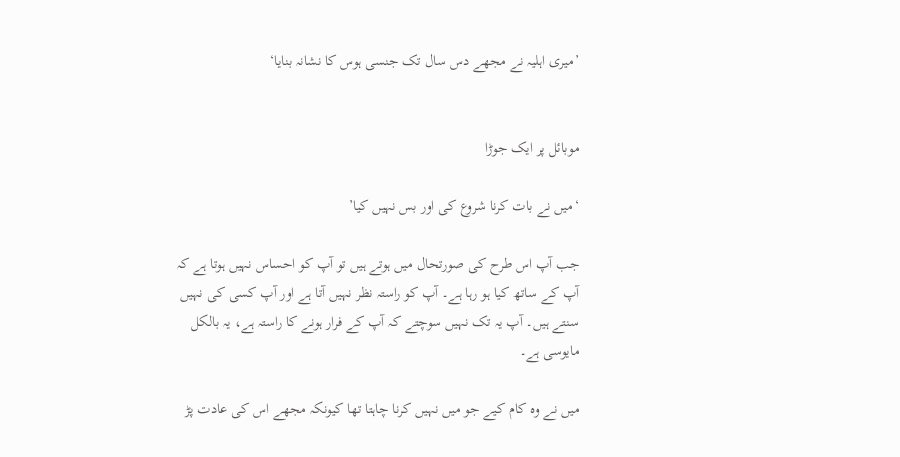’میری اہلیہ نے مجھے دس سال تک جنسی ہوس کا نشانہ بنایا‘


موبائل پر ایک جوڑا

‘میں نے بات کرنا شروع کی اور بس نہیں کیا’

جب آپ اس طرح کی صورتحال میں ہوتے ہیں تو آپ کو احساس نہیں ہوتا ہے کہ آپ کے ساتھ کیا ہو رہا ہے۔ آپ کو راستہ نظر نہیں آتا ہے اور آپ کسی کی نہیں سنتے ہیں۔ آپ یہ تک نہیں سوچتے کہ آپ کے فرار ہونے کا راستہ ہے، یہ بالکل مایوسی ہے۔

میں نے وہ کام کیے جو میں نہیں کرنا چاہتا تھا کیونکہ مجھے اس کی عادت پڑ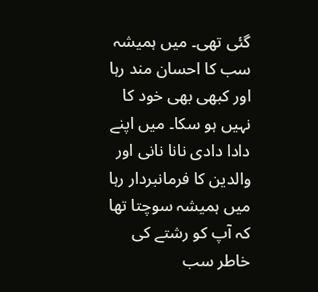گئی تھی۔ میں ہمیشہ سب کا احسان مند رہا اور کبھی بھی خود کا نہیں ہو سکا۔ میں اپنے دادا دادی نانا نانی اور والدین کا فرمانبردار رہا میں ہمیشہ سوچتا تھا کہ آپ کو رشتے کی خاطر سب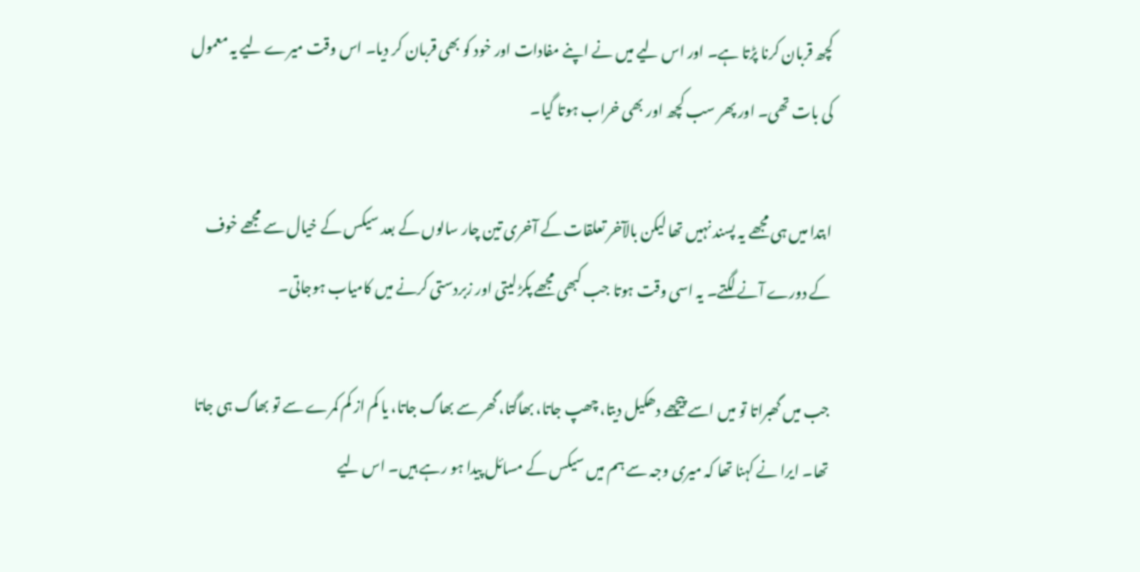کچھ قربان کرنا پڑتا ہے۔ اور اس لیے میں نے اپنے مفادات اور خود کو بھی قربان کر دیا۔ اس وقت میرے لیے یہ معمول کی بات تھی۔ اور پھر سب کچھ اور بھی خراب ہوتا گیا۔

ابتدا میں ہی مجھے یہ پسند نہیں تھا لیکن بالآخر تعلقات کے آخری تین چار سالوں کے بعد سیکس کے خیال سے مجھے خوف کے دورے آنے لگتے۔ یہ اسی وقت ہوتا جب کبھی مجھے پکڑ لیتی اور زبردستی کرنے میں کامیاب ہوجاتی۔

جب میں گھبراتا تو میں اسے پیچھے دھکیل دیتا، چھپ جاتا، بھاگتا، گھر سے بھاگ جاتا، یا کم از کم کمرے سے تو بھاگ ہی جاتا تھا۔ ایرا نے کہنا تھا کہ میری وجہ سے ہم میں سیکس کے مسائل پیدا ہو رہے ہیں۔ اس لیے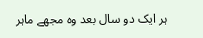ہر ایک دو سال بعد وہ مجھے ماہر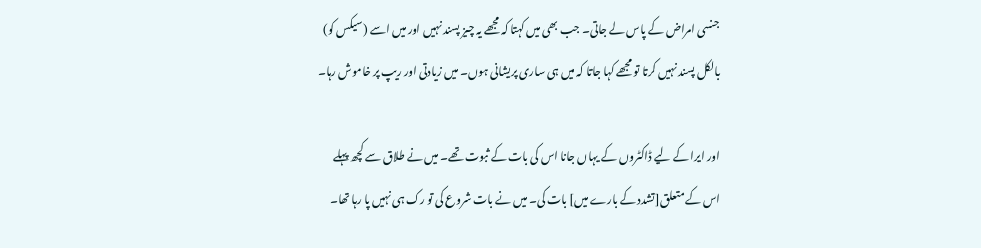جنسی امراض کے پاس لے جاتی۔ جب بھی میں کہتا کہ مجھے یہ چیز پسند نہیں اور میں اسے (سیکس کو) بالکل پسند نہیں کرتا تو مجھے کہا جاتا کہ میں ہی ساری پریشانی ہوں۔ میں زیادتی اور ریپ پر خاموش رہا۔

اور ایرا کے لیے ڈاکٹروں کے یہاں جانا اس کی بات کے ثبوت تھے۔ میں نے طلاق سے کچھ پہلے اس کے متعلق[تشدد کے بارے میں] بات کی۔ میں نے بات شروع کی تو رک ہی نہیں پا رہا تھا۔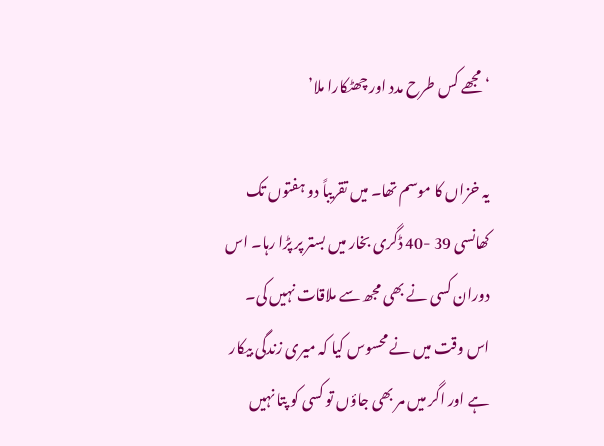‘مجھے کس طرح مدد اور چھٹکارا ملا’

یہ خزاں کا موسم تھا۔ میں تقریباً دو ہفتوں تک کھانسی 39 -40 ڈگری بخار میں بستر پر پڑا رہا۔ اس دوران کسی نے بھی مجھ سے ملاقات نہیں کی۔ اس وقت میں نے محسوس کیا کہ میری زندگی بیکار ہے اور اگر میں مر بھی جاؤں تو کسی کو پتا نہیں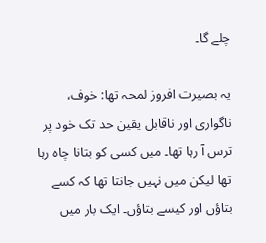چلے گا۔

یہ بصیرت افروز لمحہ تھا: خوف، ناگواری اور ناقابل یقین حد تک خود پر ترس آ رہا تھا۔ میں کسی کو بتانا چاہ رہا تھا لیکن میں نہیں جانتا تھا کہ کسے بتاؤں اور کیسے بتاؤں۔ ایک بار میں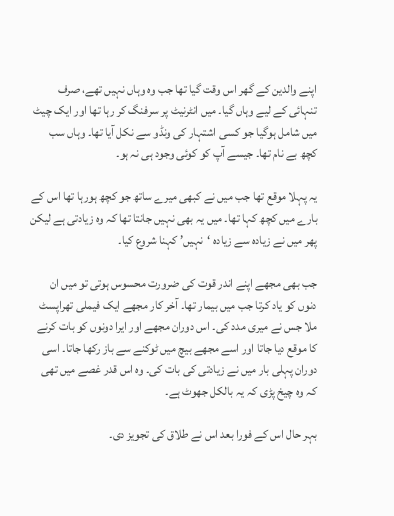اپنے والدین کے گھر اس وقت گیا تھا جب وہ وہاں نہیں تھے، صرف تنہائی کے لیے وہاں گیا۔ میں انٹرنیٹ پر سرفنگ کر رہا تھا اور ایک چیٹ میں شامل ہوگیا جو کسی اشتہار کی ونڈو سے نکل آيا تھا۔ وہاں سب کچھ بے نام تھا۔ جیسے آپ کو کوئی وجود ہی نہ ہو۔

یہ پہلا موقع تھا جب میں نے کبھی میرے ساتھ جو کچھ ہورہا تھا اس کے بارے میں کچھ کہا تھا۔ میں یہ بھی نہیں جانتا تھا کہ وہ زیادتی ہے لیکن پھر میں نے زیادہ سے زیادہ ‘نہیں’ کہنا شروع کیا۔

جب بھی مجھے اپنے اندر قوت کی ضرورت محسوس ہوتی تو میں ان دنوں کو یاد کرتا جب میں بیمار تھا۔ آخر کار مجھے ایک فیملی تھراپسٹ ملا جس نے میری مدد کی۔ اس دوران مجھے اور ایرا دونوں کو بات کرنے کا موقع دیا جاتا اور اسے مجھے بیچ میں ٹوکنے سے باز رکھا جاتا۔ اسی دوران پہلی بار میں نے زیادتی کی بات کی۔ وہ اس قدر غصے میں تھی کہ وہ چیخ پڑی کہ یہ بالکل جھوٹ ہے۔

بہر حال اس کے فورا بعد اس نے طلاق کی تجویز دی۔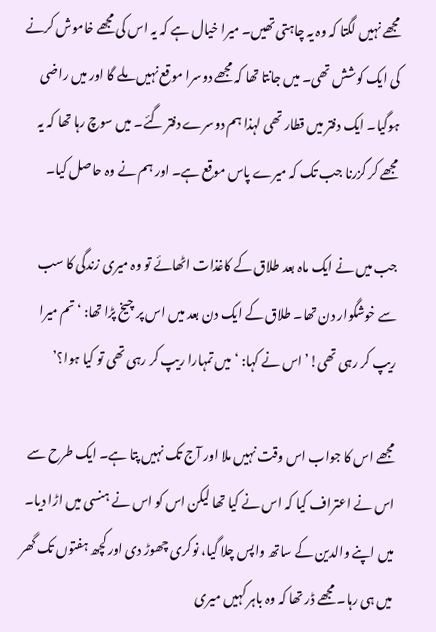مجھے نہیں لگتا کہ وہ یہ چاہتی تھیں۔ میرا خیال ہے کہ یہ اس کی مجھے خاموش کرنے کی ایک کوشش تھی۔ میں جانتا تھا کہ مجھے دوسرا موقع نہیں ملے گا اور میں راضی ہوگیا۔ ایک دفتر میں قطار تھی لہذا ہم دوسرے دفتر گئے۔ میں سوچ رہا تھا کہ یہ مجھے کر گزرنا جب تک کہ میرے پاس موقع ہے۔ اور ہم نے وہ حاصل کیا۔

جب میں نے ایک ماہ بعد طلاق کے کاغذات اٹھائے تو وہ میری زندگی کا سب سے خوشگوار دن تھا۔ طلاق کے ایک دن بعد میں اس پر چیخ پڑا تھا: ‘تم میرا ریپ کر رہی تھی!’ اس نے کہا: ‘میں تمہارا ریپ کر رہی تھی تو کیا ہوا؟’

مجھے اس کا جواب اس وقت نہیں ملا اور آج تک نہیں پتا ہے۔ ایک طرح سے اس نے اعتراف کیا کہ اس نے کیا تھا لیکن اس کو اس نے ہنسی میں اڑا دیا۔ میں اپنے والدین کے ساتھ واپس چلا گیا، نوکری چھوڑ دی اور کچھ ہفتوں تک گھر میں ہی رہا۔ مجھے ڈر تھا کہ وہ باہر کہیں میری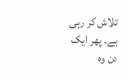تلاش کر رہی ہے۔ پھر ایک دن وہ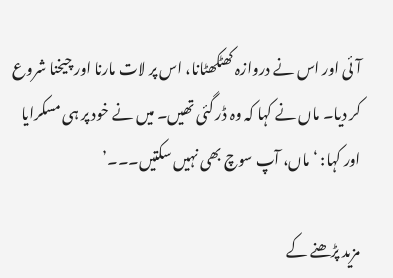آئی اور اس نے دروازہ کھٹکھٹانا، اس پر لات مارنا اور چیخنا شروع کر دیا۔ ماں نے کہا کہ وہ ڈر گئی تھیں۔ میں نے خود پر ہی مسکرایا اور کہا: ‘ماں، آپ سوچ بھی نہیں سکتیں۔۔۔’

مزید پڑھنے کے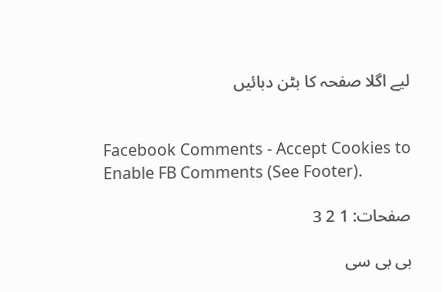لیے اگلا صفحہ کا بٹن دبائیں


Facebook Comments - Accept Cookies to Enable FB Comments (See Footer).

صفحات: 1 2 3

بی بی سی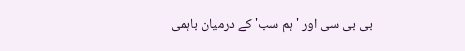بی بی سی اور 'ہم سب' کے درمیان باہمی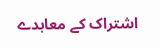اشتراک کے معاہدے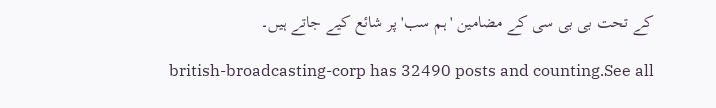کے تحت بی بی سی کے مضامین 'ہم سب' پر شائع کیے جاتے ہیں۔

british-broadcasting-corp has 32490 posts and counting.See all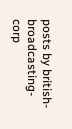posts by british-broadcasting-corp